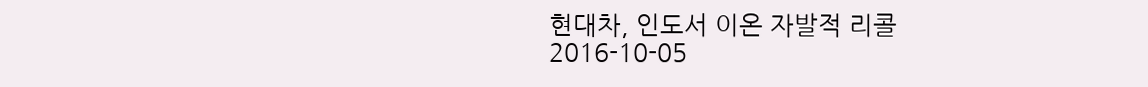현대차, 인도서 이온 자발적 리콜
2016-10-05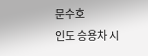문수호
인도 승용차 시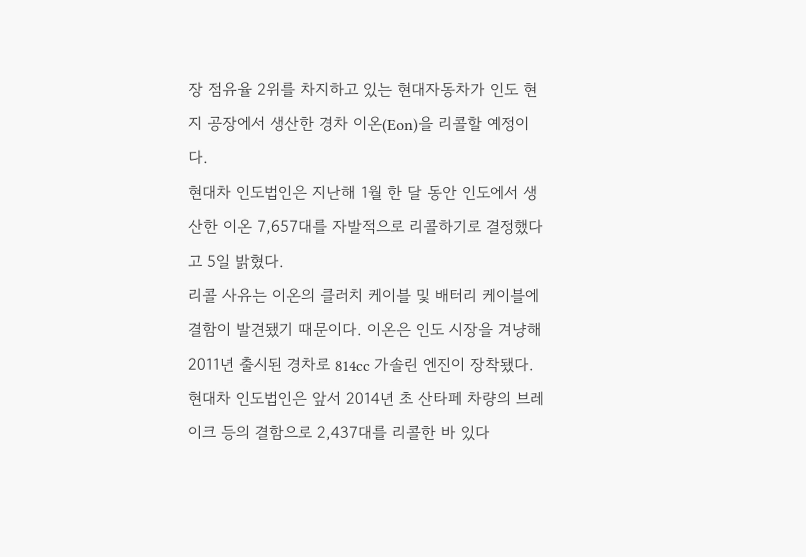장 점유율 2위를 차지하고 있는 현대자동차가 인도 현지 공장에서 생산한 경차 이온(Eon)을 리콜할 예정이다.
현대차 인도법인은 지난해 1월 한 달 동안 인도에서 생산한 이온 7,657대를 자발적으로 리콜하기로 결정했다고 5일 밝혔다.
리콜 사유는 이온의 클러치 케이블 및 배터리 케이블에 결함이 발견됐기 때문이다. 이온은 인도 시장을 겨냥해 2011년 출시된 경차로 814cc 가솔린 엔진이 장착됐다.
현대차 인도법인은 앞서 2014년 초 산타페 차량의 브레이크 등의 결함으로 2,437대를 리콜한 바 있다